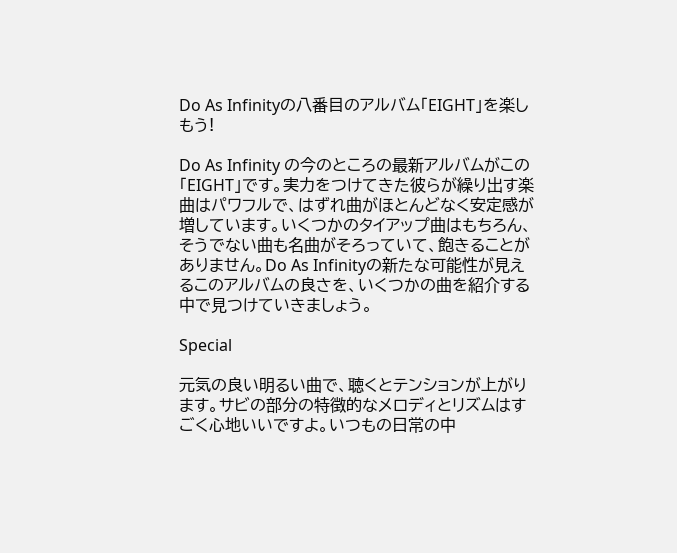Do As Infinityの八番目のアルバム「EIGHT」を楽しもう!

Do As Infinity の今のところの最新アルバムがこの「EIGHT」です。実力をつけてきた彼らが繰り出す楽曲はパワフルで、はずれ曲がほとんどなく安定感が増しています。いくつかのタイアップ曲はもちろん、そうでない曲も名曲がそろっていて、飽きることがありません。Do As Infinityの新たな可能性が見えるこのアルバムの良さを、いくつかの曲を紹介する中で見つけていきましょう。

Special

元気の良い明るい曲で、聴くとテンションが上がります。サビの部分の特徴的なメロディとリズムはすごく心地いいですよ。いつもの日常の中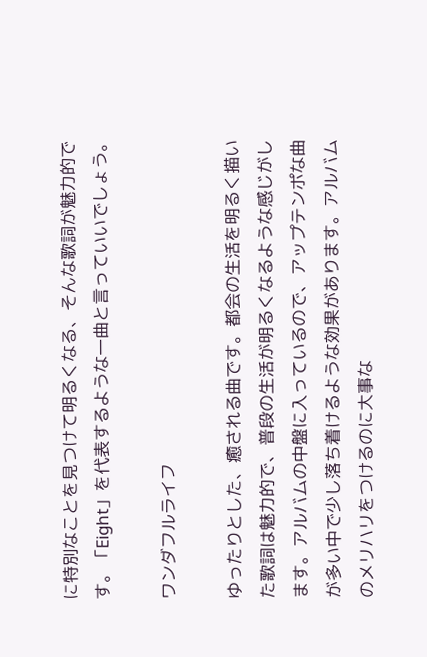に特別なことを見つけて明るくなる、そんな歌詞が魅力的です。「Eight」を代表するような一曲と言っていいでしょう。

ワンダフルライフ

ゆったりとした、癒される曲です。都会の生活を明るく描いた歌詞は魅力的で、普段の生活が明るくなるような感じがします。アルバムの中盤に入っているので、アップテンポな曲が多い中で少し落ち着けるような効果があります。アルバムのメリハリをつけるのに大事な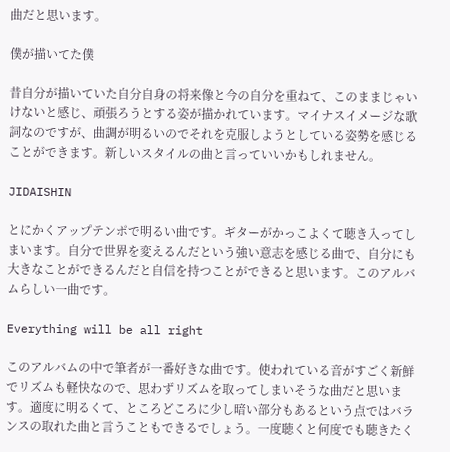曲だと思います。

僕が描いてた僕

昔自分が描いていた自分自身の将来像と今の自分を重ねて、このままじゃいけないと感じ、頑張ろうとする姿が描かれています。マイナスイメージな歌詞なのですが、曲調が明るいのでそれを克服しようとしている姿勢を感じることができます。新しいスタイルの曲と言っていいかもしれません。

JIDAISHIN

とにかくアップテンポで明るい曲です。ギターがかっこよくて聴き入ってしまいます。自分で世界を変えるんだという強い意志を感じる曲で、自分にも大きなことができるんだと自信を持つことができると思います。このアルバムらしい一曲です。

Everything will be all right

このアルバムの中で筆者が一番好きな曲です。使われている音がすごく新鮮でリズムも軽快なので、思わずリズムを取ってしまいそうな曲だと思います。適度に明るくて、ところどころに少し暗い部分もあるという点ではバランスの取れた曲と言うこともできるでしょう。一度聴くと何度でも聴きたく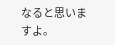なると思いますよ。